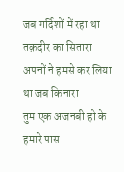जब गर्दिशों में रहा था तक़दीर का सितारा
अपनों ने हमसे कर लिया था जब किनारा
तुम एक अजनबी हो के हमारे पास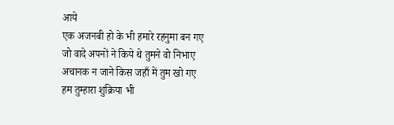आये
एक अजनबी हो के भी हमारे रहनुमा बन गए
जो वादे अपनों ने किये थे तुमने वो निभाए
अचानक न जाने किस जहाँ में तुम खो गए
हम तुम्हारा शुक्रिया भी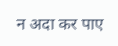न अदा कर पाए